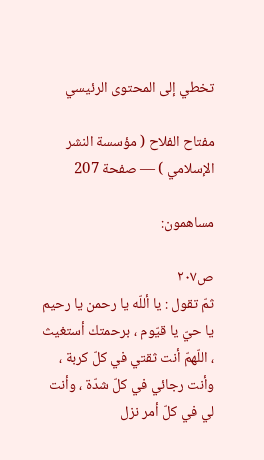تخطي إلى المحتوى الرئيسي

مفتاح الفلاح ( مؤسسة النشر الإسلامي ) — صفحة 207

مساهمون:

ص٢٠٧
ثمّ تقول : يا أللّه يا رحمن يا رحيم يا حيّ يا قيّوم ، برحمتك أستغيث ، اللّهمّ أنت ثقتي في كلّ كربة ، وأنت رجائي في كلّ شدّة ، وأنت لي في كلّ أمر نزل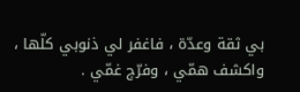بي ثقة وعدّة ، فاغفر لي ذنوبي كلّها ، واكشف همّي ، وفرّج غمّي .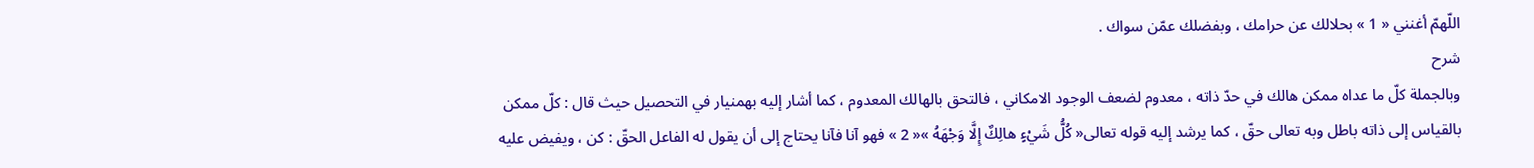اللّهمّ أغنني « 1 » بحلالك عن حرامك ، وبفضلك عمّن سواك .
شرح
وبالجملة كلّ ما عداه ممكن هالك في حدّ ذاته ، معدوم لضعف الوجود الامكاني ، فالتحق بالهالك المعدوم ، كما أشار إليه بهمنيار في التحصيل حيث قال : كلّ ممكن بالقياس إلى ذاته باطل وبه تعالى حقّ ، كما يرشد إليه قوله تعالى« كُلُّ شَيْءٍ هالِكٌ إِلَّا وَجْهَهُ »« 2 » فهو آنا فآنا يحتاج إلى أن يقول له الفاعل الحقّ : كن ، ويفيض عليه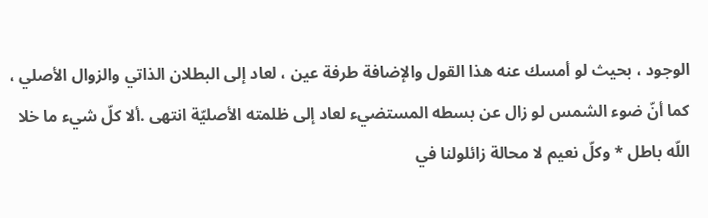الوجود ، بحيث لو أمسك عنه هذا القول والإضافة طرفة عين ، لعاد إلى البطلان الذاتي والزوال الأصلي ، كما أنّ ضوء الشمس لو زال عن بسطه المستضيء لعاد إلى ظلمته الأصليّة انتهى .ألا كلّ شيء ما خلا اللّه باطل * وكلّ نعيم لا محالة زائلولنا في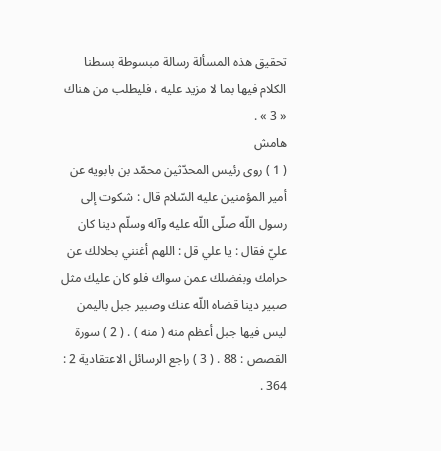تحقيق هذه المسألة رسالة مبسوطة بسطنا الكلام فيها بما لا مزيد عليه ، فليطلب من هناك « 3 » .
هامش
( 1 ) روى رئيس المحدّثين محمّد بن بابويه عن أمير المؤمنين عليه السّلام قال : شكوت إلى رسول اللّه صلّى اللّه عليه وآله وسلّم دينا كان عليّ فقال : يا علي قل : اللهم أغنني بحلالك عن حرامك وبفضلك عمن سواك فلو كان عليك مثل صبير دينا قضاه اللّه عنك وصبير جبل باليمن ليس فيها جبل أعظم منه ( منه ) . ( 2 ) سورة القصص : 88 . ( 3 ) راجع الرسائل الاعتقادية 2 : 364 .